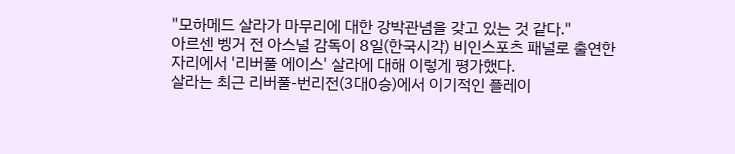"모하메드 살라가 마무리에 대한 강박관념을 갖고 있는 것 같다."
아르센 벵거 전 아스널 감독이 8일(한국시각) 비인스포츠 패널로 출연한 자리에서 '리버풀 에이스' 살라에 대해 이렇게 평가했다.
살라는 최근 리버풀-번리전(3대0승)에서 이기적인 플레이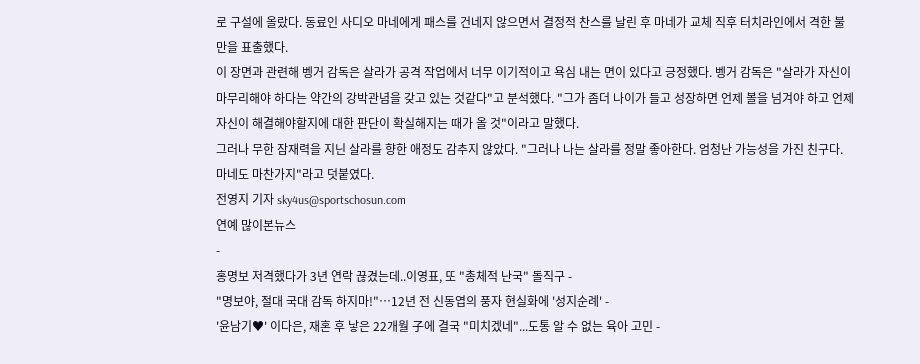로 구설에 올랐다. 동료인 사디오 마네에게 패스를 건네지 않으면서 결정적 찬스를 날린 후 마네가 교체 직후 터치라인에서 격한 불만을 표출했다.
이 장면과 관련해 벵거 감독은 살라가 공격 작업에서 너무 이기적이고 욕심 내는 면이 있다고 긍정했다. 벵거 감독은 "살라가 자신이 마무리해야 하다는 약간의 강박관념을 갖고 있는 것같다"고 분석했다. "그가 좀더 나이가 들고 성장하면 언제 볼을 넘겨야 하고 언제 자신이 해결해야할지에 대한 판단이 확실해지는 때가 올 것"이라고 말했다.
그러나 무한 잠재력을 지닌 살라를 향한 애정도 감추지 않았다. "그러나 나는 살라를 정말 좋아한다. 엄청난 가능성을 가진 친구다. 마네도 마찬가지"라고 덧붙였다.
전영지 기자 sky4us@sportschosun.com
연예 많이본뉴스
-
홍명보 저격했다가 3년 연락 끊겼는데..이영표, 또 "총체적 난국" 돌직구 -
"명보야, 절대 국대 감독 하지마!"…12년 전 신동엽의 풍자 현실화에 '성지순례' -
'윤남기♥' 이다은, 재혼 후 낳은 22개월 子에 결국 "미치겠네"...도통 알 수 없는 육아 고민 -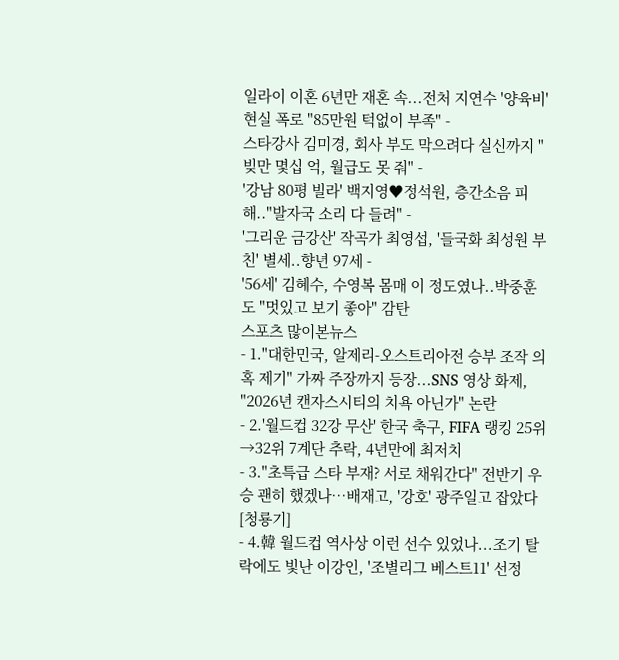일라이 이혼 6년만 재혼 속...전처 지연수 '양육비' 현실 폭로 "85만원 턱없이 부족" -
스타강사 김미경, 회사 부도 막으려다 실신까지 "빚만 몇십 억, 월급도 못 줘" -
'강남 80평 빌라' 백지영♥정석원, 층간소음 피해.."발자국 소리 다 들려" -
'그리운 금강산' 작곡가 최영섭, '들국화 최성원 부친' 별세..향년 97세 -
'56세' 김혜수, 수영복 몸매 이 정도였나..박중훈도 "멋있고 보기 좋아" 감탄
스포츠 많이본뉴스
- 1."대한민국, 알제리-오스트리아전 승부 조작 의혹 제기" 가짜 주장까지 등장...SNS 영상 화제, "2026년 캔자스시티의 치욕 아닌가" 논란
- 2.'월드컵 32강 무산' 한국 축구, FIFA 랭킹 25위→32위 7계단 추락, 4년만에 최저치
- 3."초특급 스타 부재? 서로 채워간다" 전반기 우승 괜히 했겠나…배재고, '강호' 광주일고 잡았다 [청룡기]
- 4.韓 월드컵 역사상 이런 선수 있었나...조기 탈락에도 빛난 이강인, '조별리그 베스트11' 선정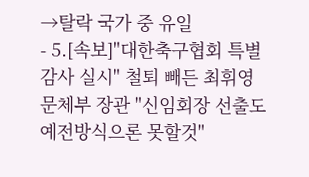→탈락 국가 중 유일
- 5.[속보]"대한축구협회 특별감사 실시" 철퇴 빼든 최휘영 문체부 장관 "신임회장 선출도 예전방식으론 못할것"